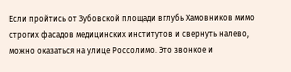Если пройтись от Зубовской площади вглубь Хамовников мимо строгих фасадов медицинских институтов и свернуть налево, можно оказаться на улице Россолимо. Это звонкое и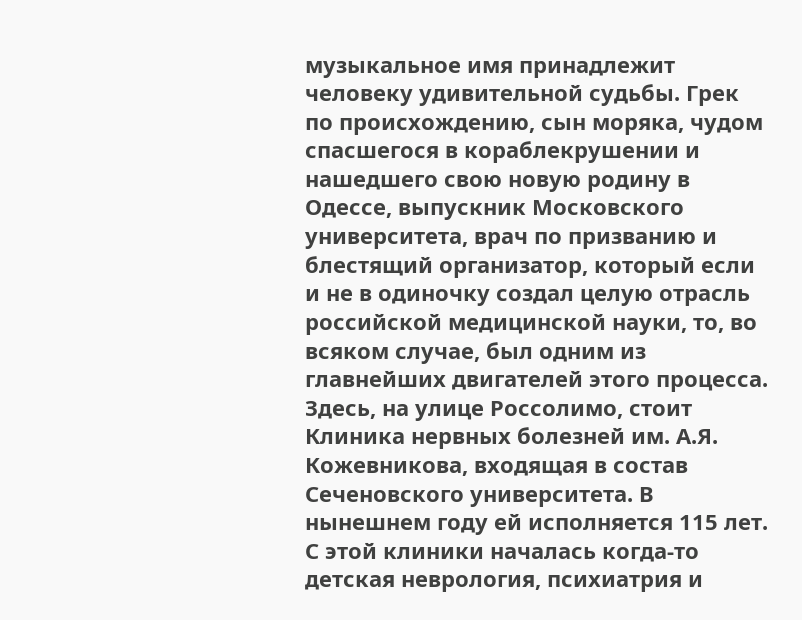музыкальное имя принадлежит человеку удивительной судьбы. Грек по происхождению, сын моряка, чудом спасшегося в кораблекрушении и нашедшего свою новую родину в Одессе, выпускник Московского университета, врач по призванию и блестящий организатор, который если и не в одиночку создал целую отрасль российской медицинской науки, то, во всяком случае, был одним из главнейших двигателей этого процесса.
Здесь, на улице Россолимо, стоит Клиника нервных болезней им. А.Я. Кожевникова, входящая в состав Сеченовского университета. В нынешнем году ей исполняется 115 лет. С этой клиники началась когда-то детская неврология, психиатрия и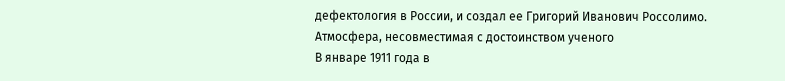дефектология в России, и создал ее Григорий Иванович Россолимо.
Атмосфера, несовместимая с достоинством ученого
В январе 1911 года в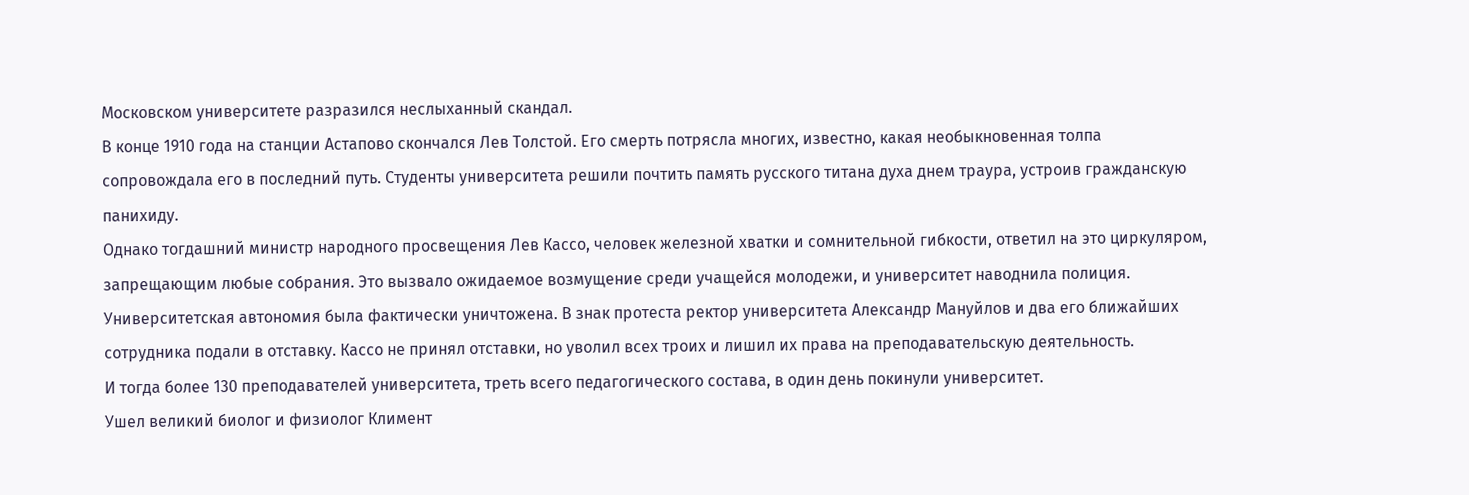Московском университете разразился неслыханный скандал.
В конце 1910 года на станции Астапово скончался Лев Толстой. Его смерть потрясла многих, известно, какая необыкновенная толпа сопровождала его в последний путь. Студенты университета решили почтить память русского титана духа днем траура, устроив гражданскую панихиду.
Однако тогдашний министр народного просвещения Лев Кассо, человек железной хватки и сомнительной гибкости, ответил на это циркуляром, запрещающим любые собрания. Это вызвало ожидаемое возмущение среди учащейся молодежи, и университет наводнила полиция.
Университетская автономия была фактически уничтожена. В знак протеста ректор университета Александр Мануйлов и два его ближайших сотрудника подали в отставку. Кассо не принял отставки, но уволил всех троих и лишил их права на преподавательскую деятельность.
И тогда более 130 преподавателей университета, треть всего педагогического состава, в один день покинули университет.
Ушел великий биолог и физиолог Климент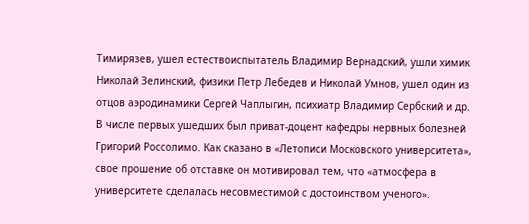Тимирязев, ушел естествоиспытатель Владимир Вернадский, ушли химик Николай Зелинский, физики Петр Лебедев и Николай Умнов, ушел один из отцов аэродинамики Сергей Чаплыгин, психиатр Владимир Сербский и др.
В числе первых ушедших был приват-доцент кафедры нервных болезней Григорий Россолимо. Как сказано в «Летописи Московского университета», свое прошение об отставке он мотивировал тем, что «атмосфера в университете сделалась несовместимой с достоинством ученого».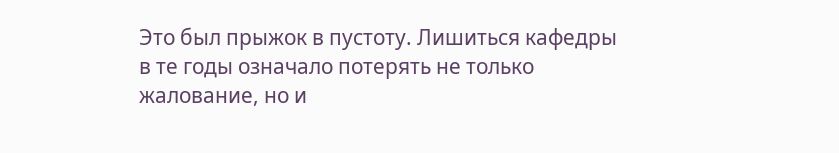Это был прыжок в пустоту. Лишиться кафедры в те годы означало потерять не только жалование, но и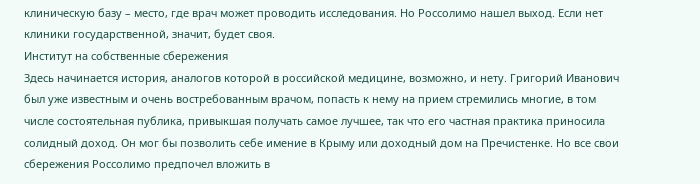клиническую базу – место, где врач может проводить исследования. Но Россолимо нашел выход. Если нет клиники государственной, значит, будет своя.
Институт на собственные сбережения
Здесь начинается история, аналогов которой в российской медицине, возможно, и нету. Григорий Иванович был уже известным и очень востребованным врачом, попасть к нему на прием стремились многие, в том числе состоятельная публика, привыкшая получать самое лучшее, так что его частная практика приносила солидный доход. Он мог бы позволить себе имение в Крыму или доходный дом на Пречистенке. Но все свои сбережения Россолимо предпочел вложить в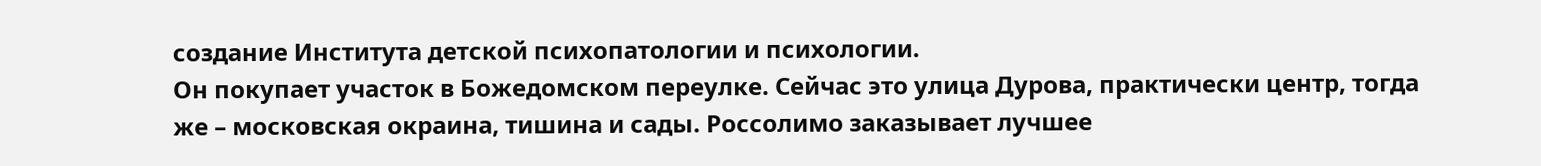создание Института детской психопатологии и психологии.
Он покупает участок в Божедомском переулке. Сейчас это улица Дурова, практически центр, тогда же – московская окраина, тишина и сады. Россолимо заказывает лучшее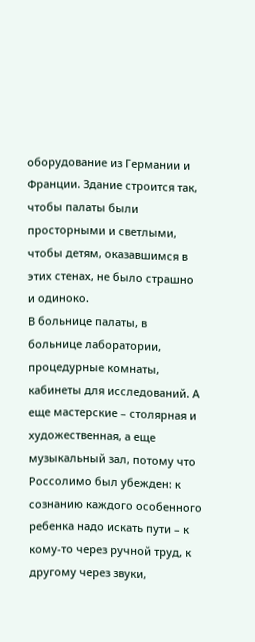оборудование из Германии и Франции. Здание строится так, чтобы палаты были просторными и светлыми, чтобы детям, оказавшимся в этих стенах, не было страшно и одиноко.
В больнице палаты, в больнице лаборатории, процедурные комнаты, кабинеты для исследований. А еще мастерские – столярная и художественная, а еще музыкальный зал, потому что Россолимо был убежден: к сознанию каждого особенного ребенка надо искать пути – к кому-то через ручной труд, к другому через звуки,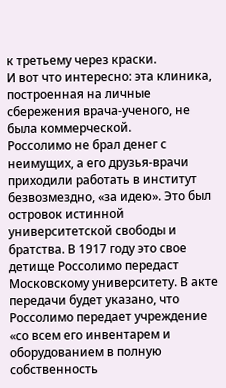к третьему через краски.
И вот что интересно: эта клиника, построенная на личные сбережения врача-ученого, не была коммерческой.
Россолимо не брал денег с неимущих, а его друзья-врачи приходили работать в институт безвозмездно, «за идею». Это был островок истинной университетской свободы и братства. В 1917 году это свое детище Россолимо передаст Московскому университету. В акте передачи будет указано, что Россолимо передает учреждение «со всем его инвентарем и оборудованием в полную собственность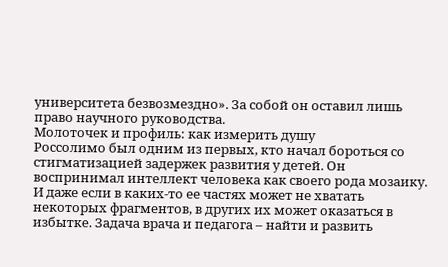университета безвозмездно». За собой он оставил лишь право научного руководства.
Молоточек и профиль: как измерить душу
Россолимо был одним из первых, кто начал бороться со стигматизацией задержек развития у детей. Он воспринимал интеллект человека как своего рода мозаику. И даже если в каких-то ее частях может не хватать некоторых фрагментов, в других их может оказаться в избытке. Задача врача и педагога – найти и развить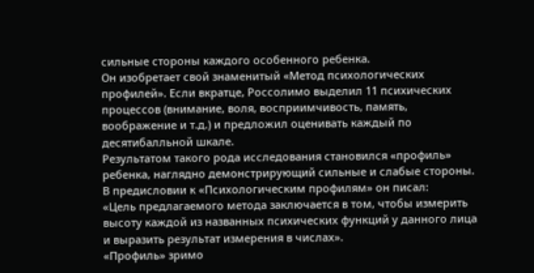сильные стороны каждого особенного ребенка.
Он изобретает свой знаменитый «Метод психологических профилей». Если вкратце, Россолимо выделил 11 психических процессов (внимание, воля, восприимчивость, память, воображение и т.д.) и предложил оценивать каждый по десятибалльной шкале.
Результатом такого рода исследования становился «профиль» ребенка, наглядно демонстрирующий сильные и слабые стороны.
В предисловии к «Психологическим профилям» он писал:
«Цель предлагаемого метода заключается в том, чтобы измерить высоту каждой из названных психических функций у данного лица и выразить результат измерения в числах».
«Профиль» зримо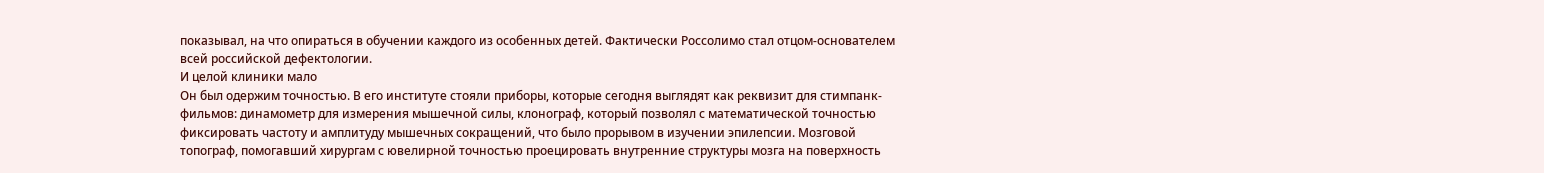показывал, на что опираться в обучении каждого из особенных детей. Фактически Россолимо стал отцом-основателем всей российской дефектологии.
И целой клиники мало
Он был одержим точностью. В его институте стояли приборы, которые сегодня выглядят как реквизит для стимпанк-фильмов: динамометр для измерения мышечной силы, клонограф, который позволял с математической точностью фиксировать частоту и амплитуду мышечных сокращений, что было прорывом в изучении эпилепсии. Мозговой топограф, помогавший хирургам с ювелирной точностью проецировать внутренние структуры мозга на поверхность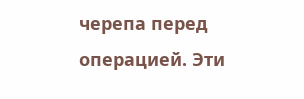черепа перед операцией. Эти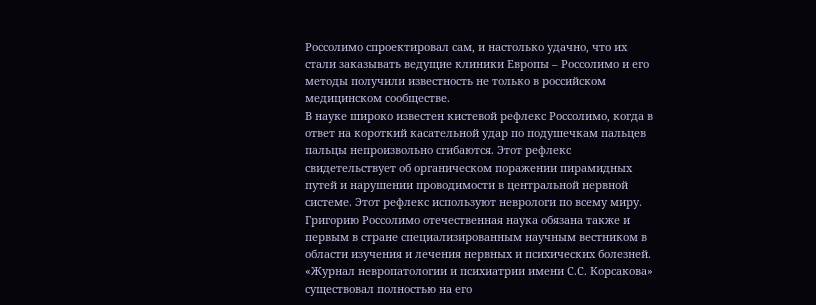Россолимо спроектировал сам, и настолько удачно, что их стали заказывать ведущие клиники Европы – Россолимо и его методы получили известность не только в российском медицинском сообществе.
В науке широко известен кистевой рефлекс Россолимо, когда в ответ на короткий касательной удар по подушечкам пальцев пальцы непроизвольно сгибаются. Этот рефлекс свидетельствует об органическом поражении пирамидных путей и нарушении проводимости в центральной нервной системе. Этот рефлекс используют неврологи по всему миру.
Григорию Россолимо отечественная наука обязана также и первым в стране специализированным научным вестником в области изучения и лечения нервных и психических болезней. «Журнал невропатологии и психиатрии имени С.С. Корсакова» существовал полностью на его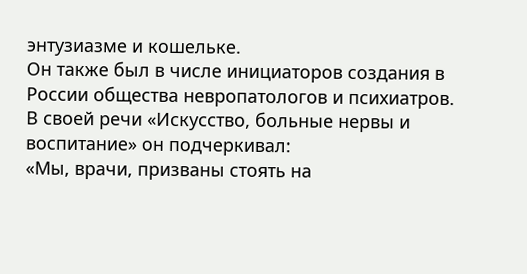энтузиазме и кошельке.
Он также был в числе инициаторов создания в России общества невропатологов и психиатров.
В своей речи «Искусство, больные нервы и воспитание» он подчеркивал:
«Мы, врачи, призваны стоять на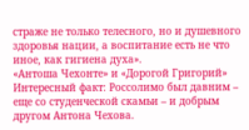страже не только телесного, но и душевного здоровья нации, а воспитание есть не что иное, как гигиена духа».
«Антоша Чехонте» и «Дорогой Григорий»
Интересный факт: Россолимо был давним – еще со студенческой скамьи – и добрым другом Антона Чехова.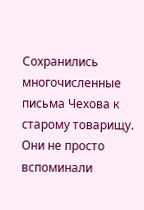Сохранились многочисленные письма Чехова к старому товарищу. Они не просто вспоминали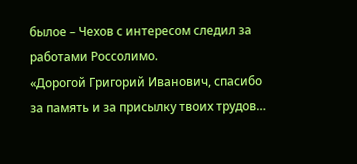былое – Чехов с интересом следил за работами Россолимо.
«Дорогой Григорий Иванович, спасибо за память и за присылку твоих трудов…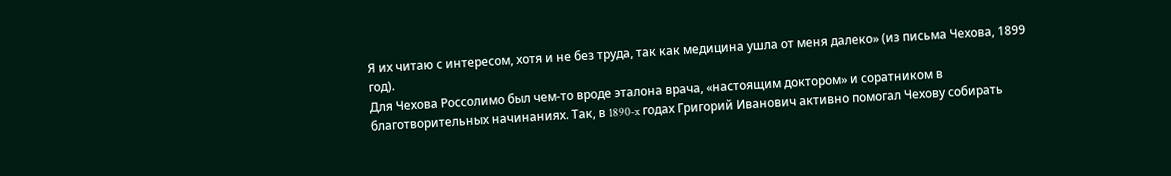Я их читаю с интересом, хотя и не без труда, так как медицина ушла от меня далеко» (из письма Чехова, 1899 год).
Для Чехова Россолимо был чем-то вроде эталона врача, «настоящим доктором» и соратником в благотворительных начинаниях. Так, в 1890-x годах Григорий Иванович активно помогал Чехову собирать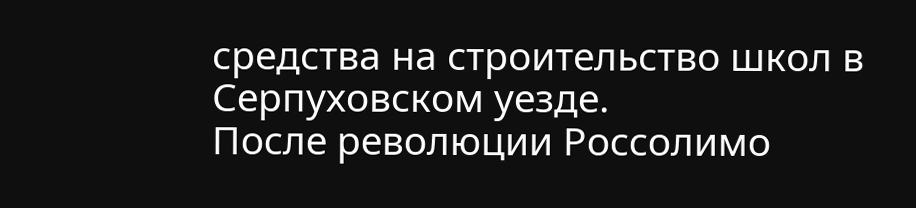средства на строительство школ в Серпуховском уезде.
После революции Россолимо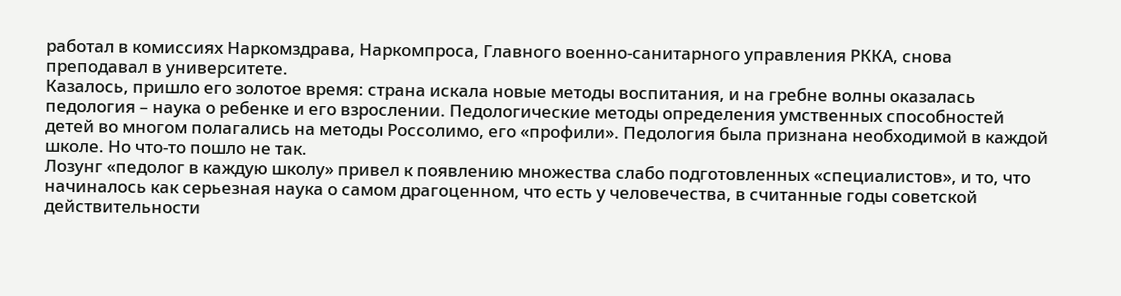работал в комиссиях Наркомздрава, Наркомпроса, Главного военно-санитарного управления РККА, снова преподавал в университете.
Казалось, пришло его золотое время: страна искала новые методы воспитания, и на гребне волны оказалась педология – наука о ребенке и его взрослении. Педологические методы определения умственных способностей детей во многом полагались на методы Россолимо, его «профили». Педология была признана необходимой в каждой школе. Но что-то пошло не так.
Лозунг «педолог в каждую школу» привел к появлению множества слабо подготовленных «специалистов», и то, что начиналось как серьезная наука о самом драгоценном, что есть у человечества, в считанные годы советской действительности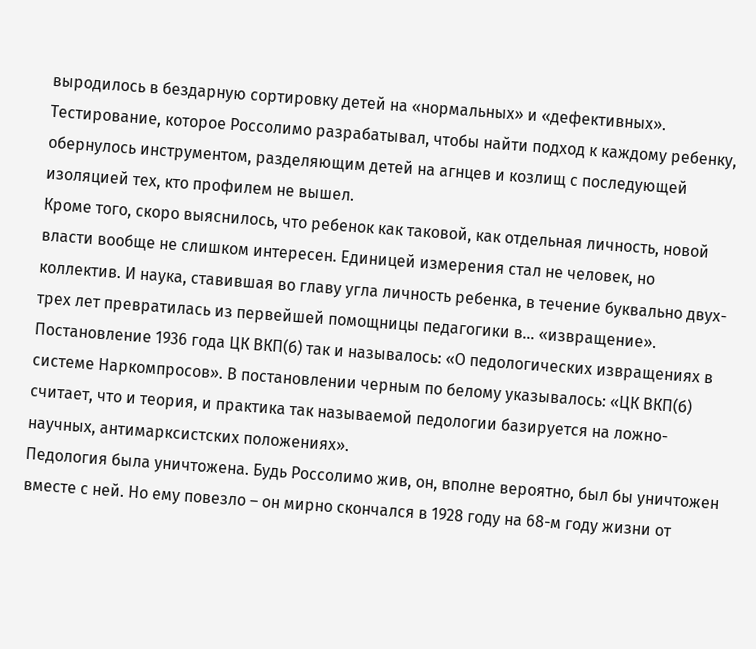выродилось в бездарную сортировку детей на «нормальных» и «дефективных». Тестирование, которое Россолимо разрабатывал, чтобы найти подход к каждому ребенку, обернулось инструментом, разделяющим детей на агнцев и козлищ с последующей изоляцией тех, кто профилем не вышел.
Кроме того, скоро выяснилось, что ребенок как таковой, как отдельная личность, новой власти вообще не слишком интересен. Единицей измерения стал не человек, но коллектив. И наука, ставившая во главу угла личность ребенка, в течение буквально двух-трех лет превратилась из первейшей помощницы педагогики в… «извращение».
Постановление 1936 года ЦК ВКП(б) так и называлось: «О педологических извращениях в системе Наркомпросов». В постановлении черным по белому указывалось: «ЦК ВКП(б) считает, что и теория, и практика так называемой педологии базируется на ложно-научных, антимарксистских положениях».
Педология была уничтожена. Будь Россолимо жив, он, вполне вероятно, был бы уничтожен вместе с ней. Но ему повезло – он мирно скончался в 1928 году на 68-м году жизни от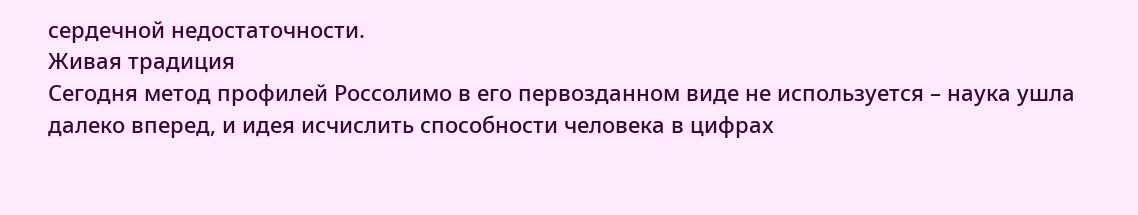сердечной недостаточности.
Живая традиция
Сегодня метод профилей Россолимо в его первозданном виде не используется – наука ушла далеко вперед, и идея исчислить способности человека в цифрах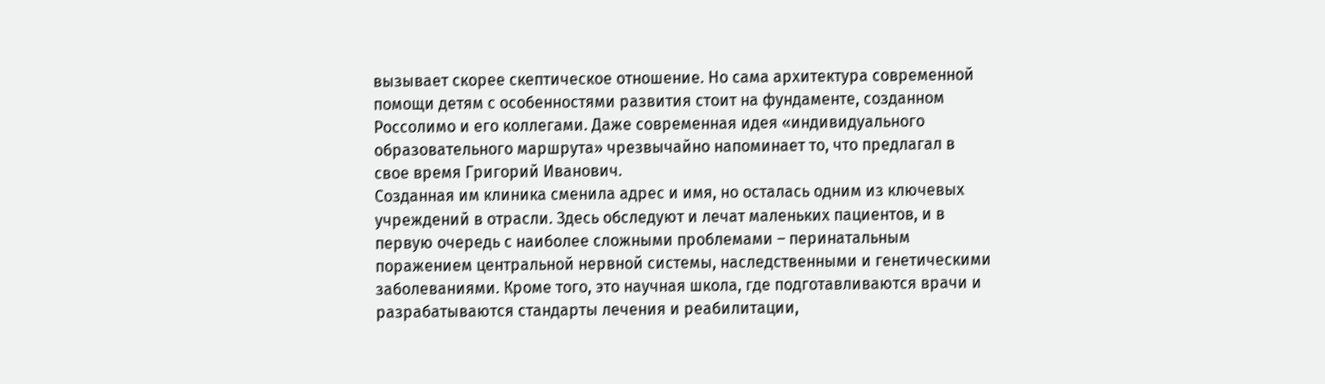вызывает скорее скептическое отношение. Но сама архитектура современной помощи детям с особенностями развития стоит на фундаменте, созданном Россолимо и его коллегами. Даже современная идея «индивидуального образовательного маршрута» чрезвычайно напоминает то, что предлагал в свое время Григорий Иванович.
Созданная им клиника сменила адрес и имя, но осталась одним из ключевых учреждений в отрасли. Здесь обследуют и лечат маленьких пациентов, и в первую очередь с наиболее сложными проблемами – перинатальным поражением центральной нервной системы, наследственными и генетическими заболеваниями. Кроме того, это научная школа, где подготавливаются врачи и разрабатываются стандарты лечения и реабилитации,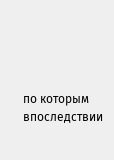по которым впоследствии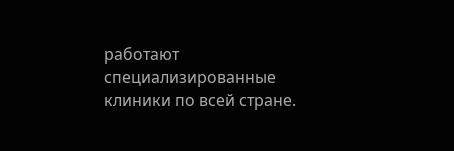работают специализированные клиники по всей стране.